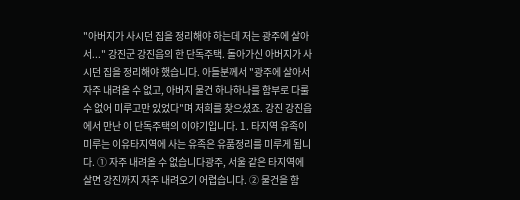"아버지가 사시던 집을 정리해야 하는데 저는 광주에 살아서..." 강진군 강진읍의 한 단독주택. 돌아가신 아버지가 사시던 집을 정리해야 했습니다. 아들분께서 "광주에 살아서 자주 내려올 수 없고, 아버지 물건 하나하나를 함부로 다룰 수 없어 미루고만 있었다"며 저희를 찾으셨죠. 강진 강진읍에서 만난 이 단독주택의 이야기입니다. 1. 타지역 유족이 미루는 이유타지역에 사는 유족은 유품정리를 미루게 됩니다. ① 자주 내려올 수 없습니다광주, 서울 같은 타지역에 살면 강진까지 자주 내려오기 어렵습니다. ② 물건을 함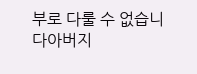부로 다룰 수 없습니다아버지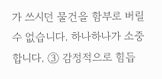가 쓰시던 물건을 함부로 버릴 수 없습니다. 하나하나가 소중합니다. ③ 감정적으로 힘듭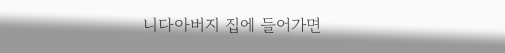니다아버지 집에 들어가면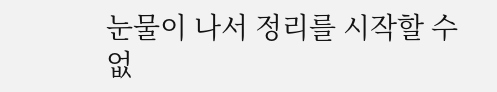눈물이 나서 정리를 시작할 수 없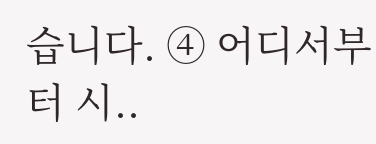습니다. ④ 어디서부터 시..